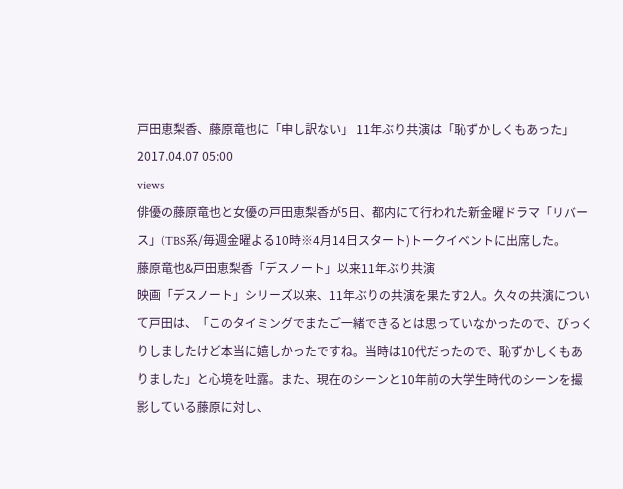戸田恵梨香、藤原竜也に「申し訳ない」 11年ぶり共演は「恥ずかしくもあった」
2017.04.07 05:00
views
俳優の藤原竜也と女優の戸田恵梨香が5日、都内にて行われた新金曜ドラマ「リバース」(TBS系/毎週金曜よる10時※4月14日スタート)トークイベントに出席した。
藤原竜也&戸田恵梨香「デスノート」以来11年ぶり共演
映画「デスノート」シリーズ以来、11年ぶりの共演を果たす2人。久々の共演について戸田は、「このタイミングでまたご一緒できるとは思っていなかったので、びっくりしましたけど本当に嬉しかったですね。当時は10代だったので、恥ずかしくもありました」と心境を吐露。また、現在のシーンと10年前の大学生時代のシーンを撮影している藤原に対し、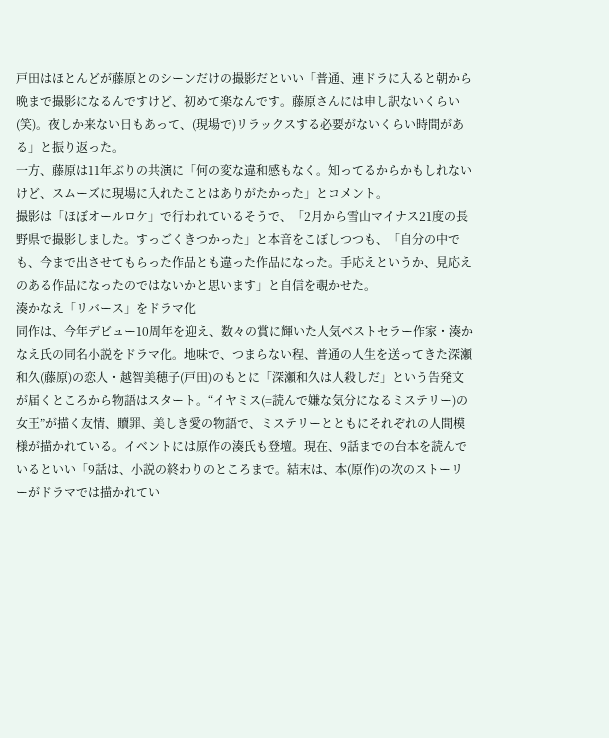戸田はほとんどが藤原とのシーンだけの撮影だといい「普通、連ドラに入ると朝から晩まで撮影になるんですけど、初めて楽なんです。藤原さんには申し訳ないくらい(笑)。夜しか来ない日もあって、(現場で)リラックスする必要がないくらい時間がある」と振り返った。
一方、藤原は11年ぶりの共演に「何の変な違和感もなく。知ってるからかもしれないけど、スムーズに現場に入れたことはありがたかった」とコメント。
撮影は「ほぼオールロケ」で行われているそうで、「2月から雪山マイナス21度の長野県で撮影しました。すっごくきつかった」と本音をこぼしつつも、「自分の中でも、今まで出させてもらった作品とも違った作品になった。手応えというか、見応えのある作品になったのではないかと思います」と自信を覗かせた。
湊かなえ「リバース」をドラマ化
同作は、今年デビュー10周年を迎え、数々の賞に輝いた人気ベストセラー作家・湊かなえ氏の同名小説をドラマ化。地味で、つまらない程、普通の人生を送ってきた深瀬和久(藤原)の恋人・越智美穂子(戸田)のもとに「深瀬和久は人殺しだ」という告発文が届くところから物語はスタート。“イヤミス(=読んで嫌な気分になるミステリー)の女王”が描く友情、贖罪、美しき愛の物語で、ミステリーとともにそれぞれの人間模様が描かれている。イベントには原作の湊氏も登壇。現在、9話までの台本を読んでいるといい「9話は、小説の終わりのところまで。結末は、本(原作)の次のストーリーがドラマでは描かれてい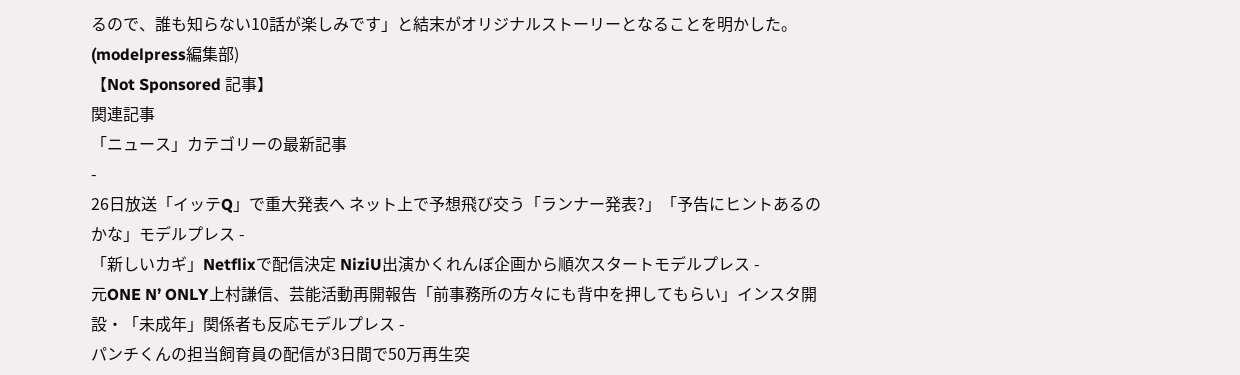るので、誰も知らない10話が楽しみです」と結末がオリジナルストーリーとなることを明かした。(modelpress編集部)
【Not Sponsored 記事】
関連記事
「ニュース」カテゴリーの最新記事
-
26日放送「イッテQ」で重大発表へ ネット上で予想飛び交う「ランナー発表?」「予告にヒントあるのかな」モデルプレス -
「新しいカギ」Netflixで配信決定 NiziU出演かくれんぼ企画から順次スタートモデルプレス -
元ONE N’ ONLY上村謙信、芸能活動再開報告「前事務所の方々にも背中を押してもらい」インスタ開設・「未成年」関係者も反応モデルプレス -
パンチくんの担当飼育員の配信が3日間で50万再生突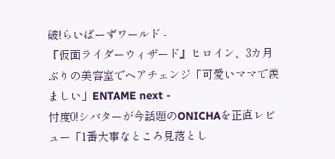破!らいばーずワールド -
『仮面ライダーウィザード』ヒロイン、3カ月ぶりの美容室でヘアチェンジ「可愛いママで羨ましい」ENTAME next -
忖度0!シバターが今話題のONICHAを正直レビュー「1番大事なところ見落とし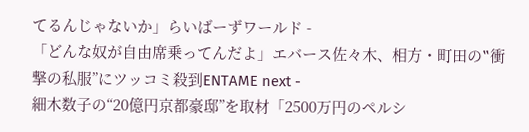てるんじゃないか」らいばーずワールド -
「どんな奴が自由席乗ってんだよ」エバース佐々木、相方・町田の‟衝撃の私服”にツッコミ殺到ENTAME next -
細木数子の“20億円京都豪邸”を取材「2500万円のペルシ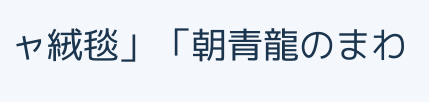ャ絨毯」「朝青龍のまわ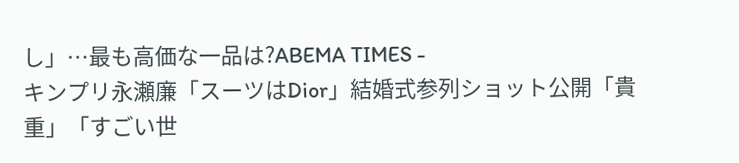し」…最も高価な一品は?ABEMA TIMES -
キンプリ永瀬廉「スーツはDior」結婚式参列ショット公開「貴重」「すごい世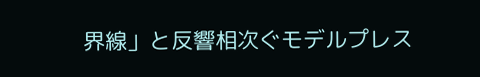界線」と反響相次ぐモデルプレス